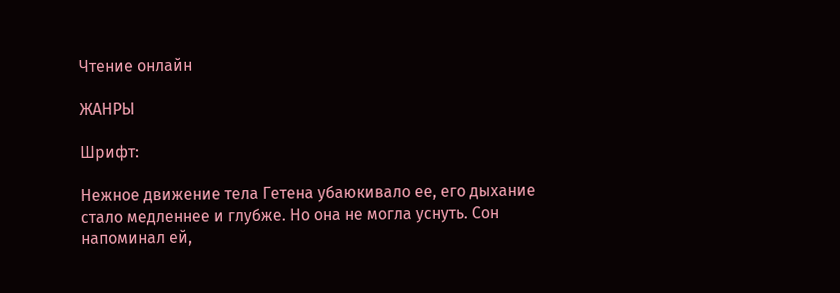Чтение онлайн

ЖАНРЫ

Шрифт:

Нежное движение тела Гетена убаюкивало ее, его дыхание стало медленнее и глубже. Но она не могла уснуть. Сон напоминал ей,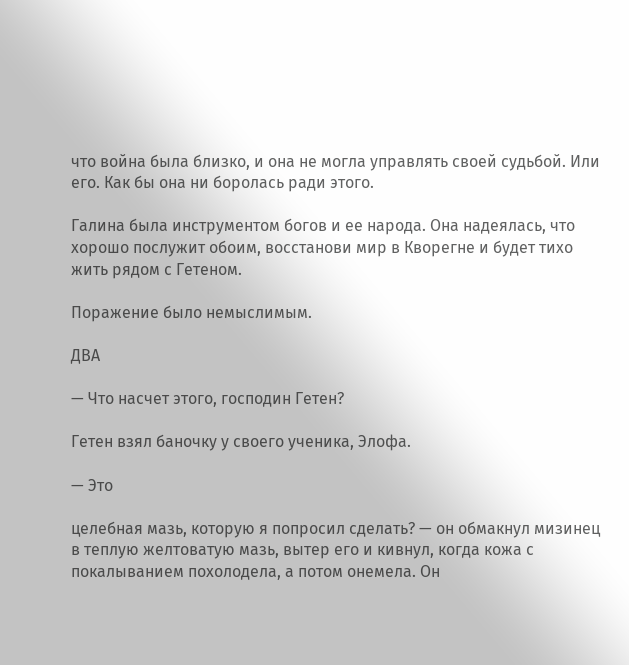что война была близко, и она не могла управлять своей судьбой. Или его. Как бы она ни боролась ради этого.

Галина была инструментом богов и ее народа. Она надеялась, что хорошо послужит обоим, восстанови мир в Кворегне и будет тихо жить рядом с Гетеном.

Поражение было немыслимым.

ДВА

— Что насчет этого, господин Гетен?

Гетен взял баночку у своего ученика, Элофа.

— Это

целебная мазь, которую я попросил сделать? — он обмакнул мизинец в теплую желтоватую мазь, вытер его и кивнул, когда кожа с покалыванием похолодела, а потом онемела. Он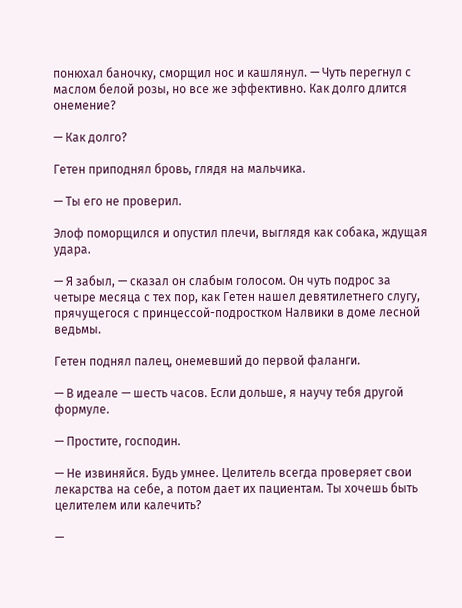понюхал баночку, сморщил нос и кашлянул. — Чуть перегнул с маслом белой розы, но все же эффективно. Как долго длится онемение?

— Как долго?

Гетен приподнял бровь, глядя на мальчика.

— Ты его не проверил.

Элоф поморщился и опустил плечи, выглядя как собака, ждущая удара.

— Я забыл, — сказал он слабым голосом. Он чуть подрос за четыре месяца с тех пор, как Гетен нашел девятилетнего слугу, прячущегося с принцессой-подростком Налвики в доме лесной ведьмы.

Гетен поднял палец, онемевший до первой фаланги.

— В идеале — шесть часов. Если дольше, я научу тебя другой формуле.

— Простите, господин.

— Не извиняйся. Будь умнее. Целитель всегда проверяет свои лекарства на себе, а потом дает их пациентам. Ты хочешь быть целителем или калечить?

—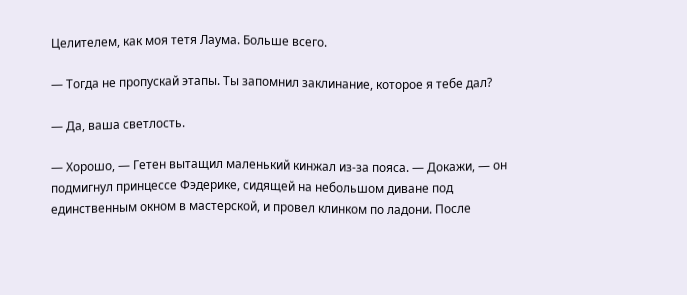Целителем, как моя тетя Лаума. Больше всего.

— Тогда не пропускай этапы. Ты запомнил заклинание, которое я тебе дал?

— Да, ваша светлость.

— Хорошо, — Гетен вытащил маленький кинжал из-за пояса. — Докажи, — он подмигнул принцессе Фэдерике, сидящей на небольшом диване под единственным окном в мастерской, и провел клинком по ладони. После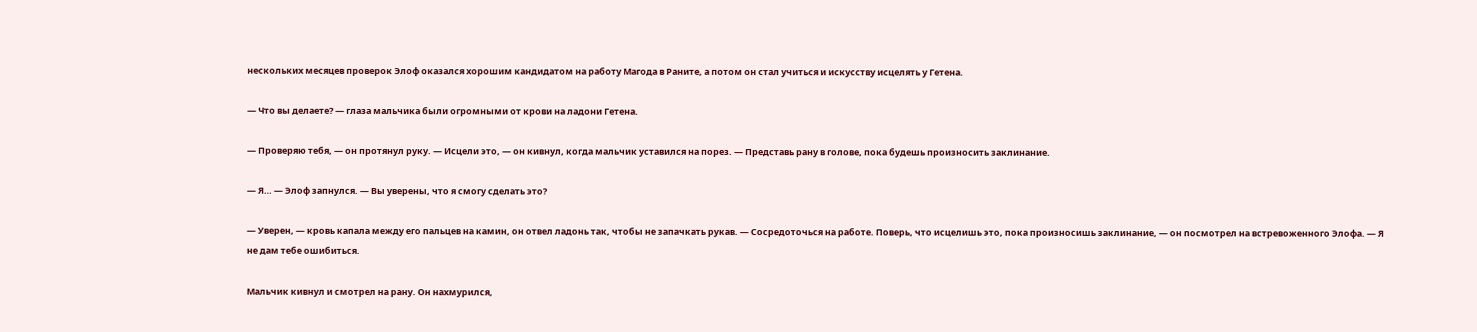нескольких месяцев проверок Элоф оказался хорошим кандидатом на работу Магода в Раните, а потом он стал учиться и искусству исцелять у Гетена.

— Что вы делаете? — глаза мальчика были огромными от крови на ладони Гетена.

— Проверяю тебя, — он протянул руку. — Исцели это, — он кивнул, когда мальчик уставился на порез. — Представь рану в голове, пока будешь произносить заклинание.

— Я… — Элоф запнулся. — Вы уверены, что я смогу сделать это?

— Уверен, — кровь капала между его пальцев на камин, он отвел ладонь так, чтобы не запачкать рукав. — Сосредоточься на работе. Поверь, что исцелишь это, пока произносишь заклинание, — он посмотрел на встревоженного Элофа. — Я не дам тебе ошибиться.

Мальчик кивнул и смотрел на рану. Он нахмурился,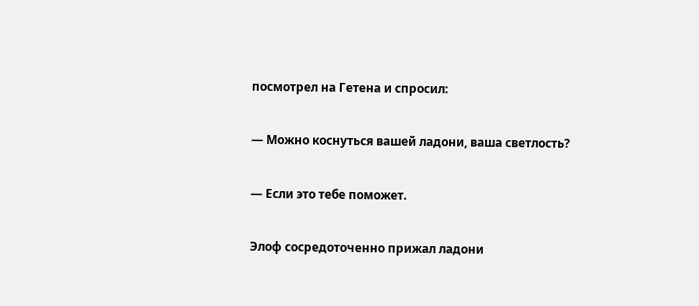посмотрел на Гетена и спросил:

— Можно коснуться вашей ладони, ваша светлость?

— Если это тебе поможет.

Элоф сосредоточенно прижал ладони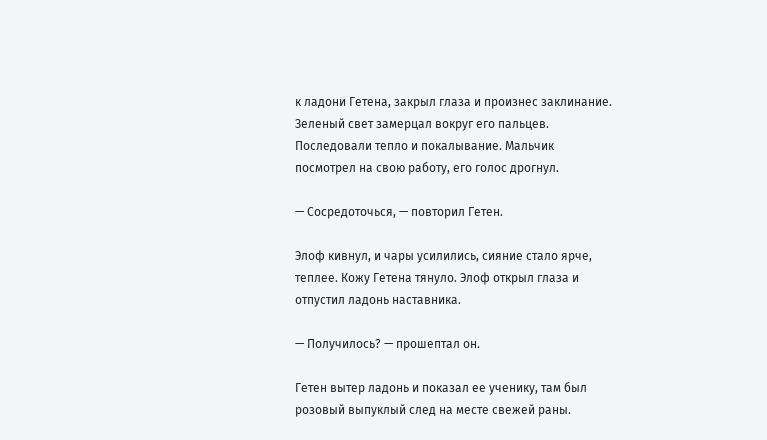к ладони Гетена, закрыл глаза и произнес заклинание. Зеленый свет замерцал вокруг его пальцев. Последовали тепло и покалывание. Мальчик посмотрел на свою работу, его голос дрогнул.

— Сосредоточься, — повторил Гетен.

Элоф кивнул, и чары усилились, сияние стало ярче, теплее. Кожу Гетена тянуло. Элоф открыл глаза и отпустил ладонь наставника.

— Получилось? — прошептал он.

Гетен вытер ладонь и показал ее ученику, там был розовый выпуклый след на месте свежей раны.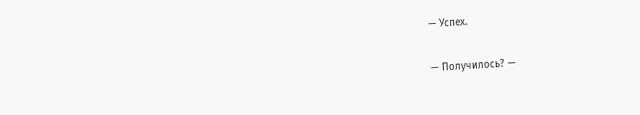— Успех.

— Получилось? —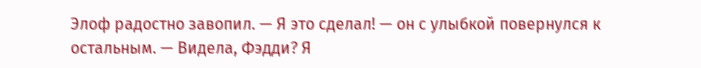Элоф радостно завопил. — Я это сделал! — он с улыбкой повернулся к остальным. — Видела, Фэдди? Я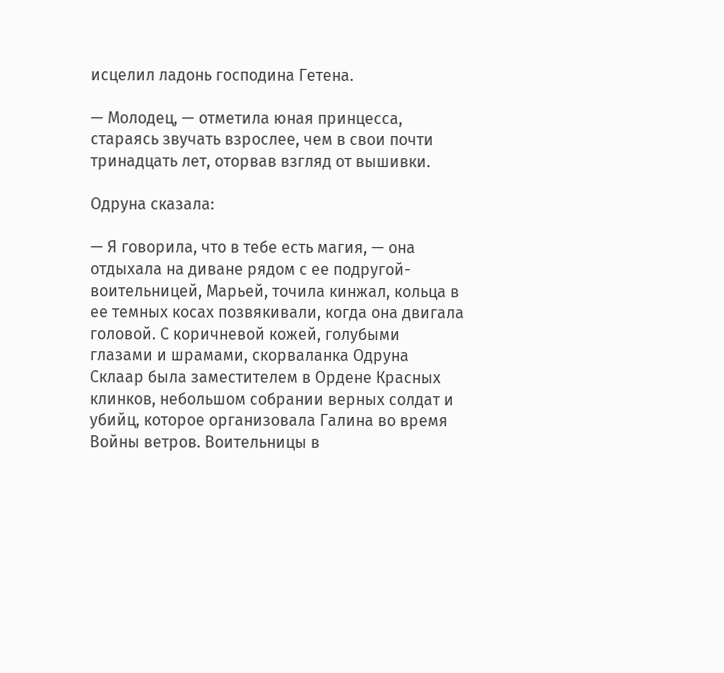исцелил ладонь господина Гетена.

— Молодец, — отметила юная принцесса, стараясь звучать взрослее, чем в свои почти тринадцать лет, оторвав взгляд от вышивки.

Одруна сказала:

— Я говорила, что в тебе есть магия, — она отдыхала на диване рядом с ее подругой-воительницей, Марьей, точила кинжал, кольца в ее темных косах позвякивали, когда она двигала головой. С коричневой кожей, голубыми глазами и шрамами, скорваланка Одруна Склаар была заместителем в Ордене Красных клинков, небольшом собрании верных солдат и убийц, которое организовала Галина во время Войны ветров. Воительницы в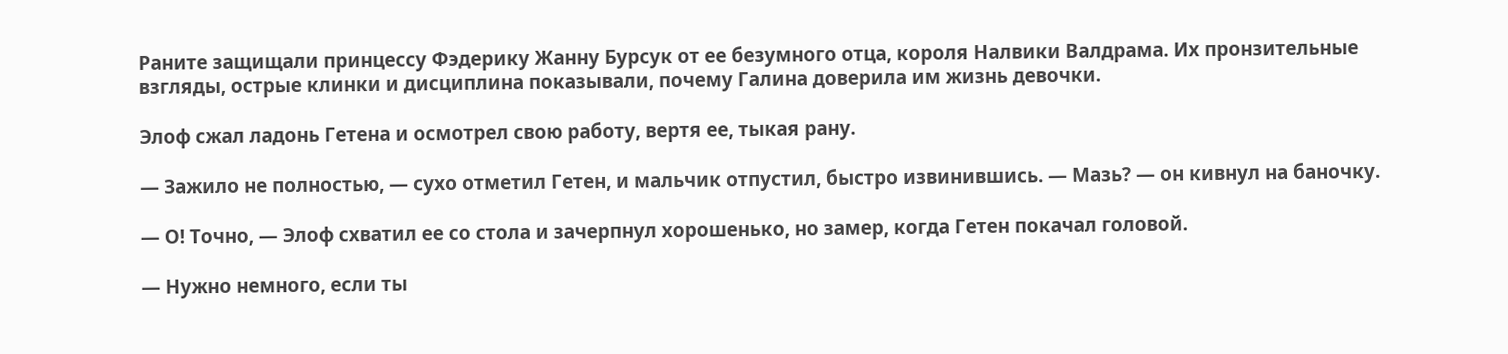Раните защищали принцессу Фэдерику Жанну Бурсук от ее безумного отца, короля Налвики Валдрама. Их пронзительные взгляды, острые клинки и дисциплина показывали, почему Галина доверила им жизнь девочки.

Элоф сжал ладонь Гетена и осмотрел свою работу, вертя ее, тыкая рану.

— Зажило не полностью, — сухо отметил Гетен, и мальчик отпустил, быстро извинившись. — Мазь? — он кивнул на баночку.

— О! Точно, — Элоф схватил ее со стола и зачерпнул хорошенько, но замер, когда Гетен покачал головой.

— Нужно немного, если ты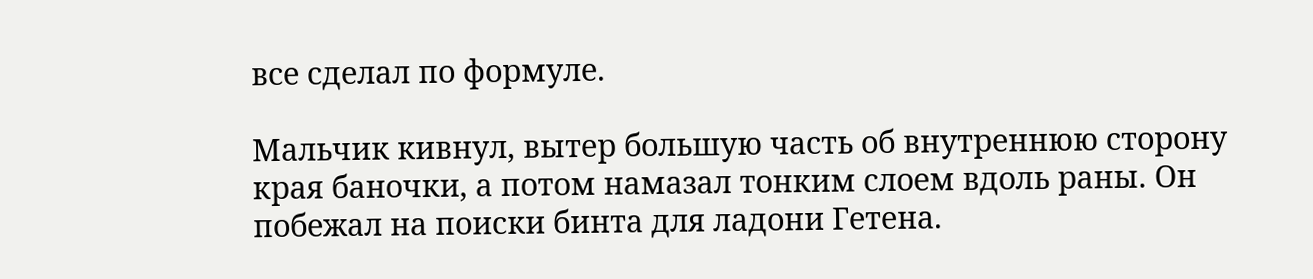все сделал по формуле.

Мальчик кивнул, вытер большую часть об внутреннюю сторону края баночки, а потом намазал тонким слоем вдоль раны. Он побежал на поиски бинта для ладони Гетена.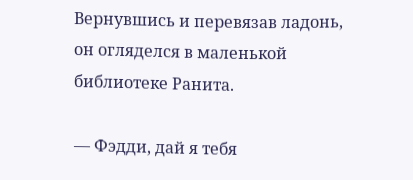Вернувшись и перевязав ладонь, он огляделся в маленькой библиотеке Ранита.

— Фэдди, дай я тебя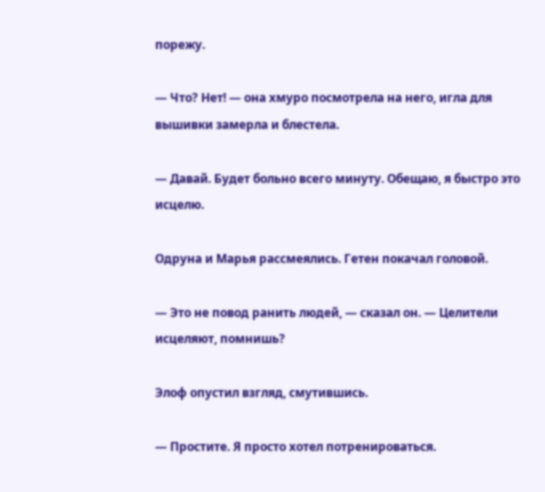порежу.

— Что? Нет! — она хмуро посмотрела на него, игла для вышивки замерла и блестела.

— Давай. Будет больно всего минуту. Обещаю, я быстро это исцелю.

Одруна и Марья рассмеялись. Гетен покачал головой.

— Это не повод ранить людей, — сказал он. — Целители исцеляют, помнишь?

Элоф опустил взгляд, смутившись.

— Простите. Я просто хотел потренироваться.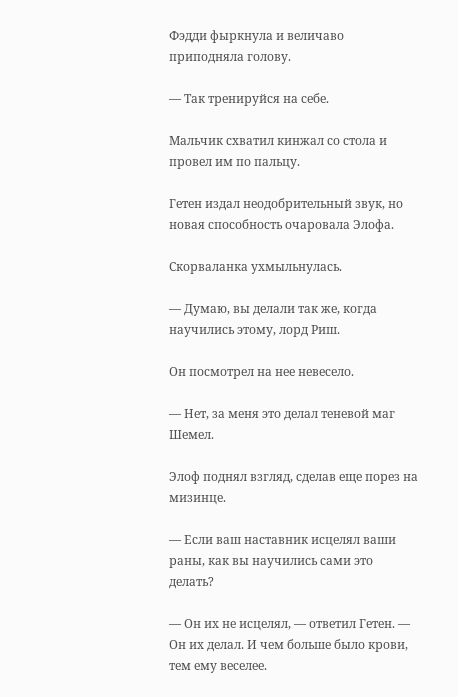Фэдди фыркнула и величаво приподняла голову.

— Так тренируйся на себе.

Мальчик схватил кинжал со стола и провел им по пальцу.

Гетен издал неодобрительный звук, но новая способность очаровала Элофа.

Скорваланка ухмыльнулась.

— Думаю, вы делали так же, когда научились этому, лорд Риш.

Он посмотрел на нее невесело.

— Нет, за меня это делал теневой маг Шемел.

Элоф поднял взгляд, сделав еще порез на мизинце.

— Если ваш наставник исцелял ваши раны, как вы научились сами это делать?

— Он их не исцелял, — ответил Гетен. — Он их делал. И чем больше было крови, тем ему веселее.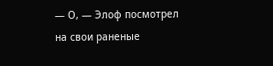— О, — Элоф посмотрел на свои раненые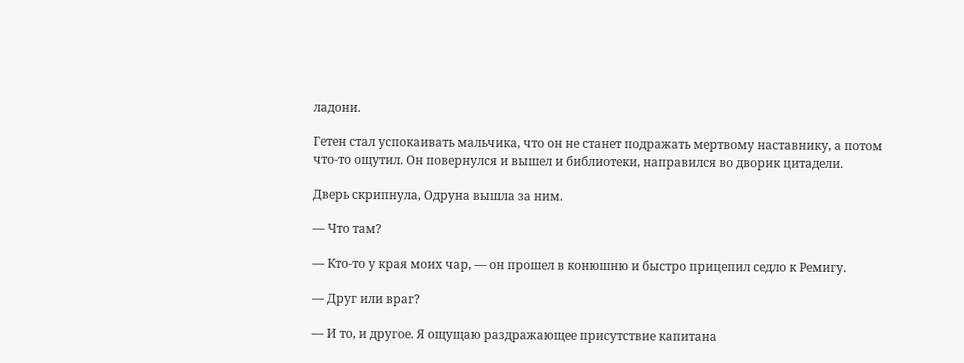ладони.

Гетен стал успокаивать мальчика, что он не станет подражать мертвому наставнику, а потом что-то ощутил. Он повернулся и вышел и библиотеки, направился во дворик цитадели.

Дверь скрипнула, Одруна вышла за ним.

— Что там?

— Кто-то у края моих чар, — он прошел в конюшню и быстро прицепил седло к Ремигу.

— Друг или враг?

— И то, и другое. Я ощущаю раздражающее присутствие капитана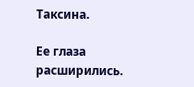Таксина.

Ее глаза расширились.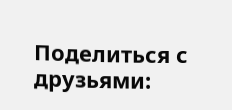Поделиться с друзьями: